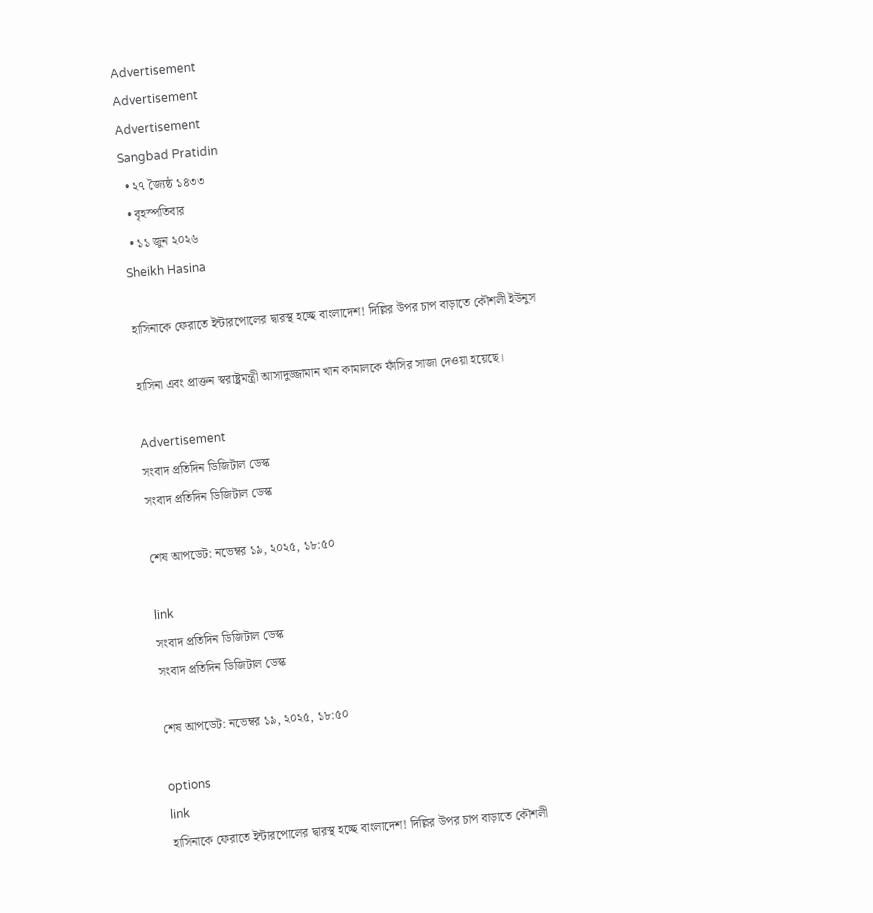Advertisement
Advertisement
Advertisement
Sangbad Pratidin
  • ২৭ জ্যৈষ্ঠ ১৪৩৩
  • বৃহস্পতিবার
  • ১১ জুন ২০২৬
Sheikh Hasina

হাসিনাকে ফেরাতে ইন্টারপোলের দ্বারস্থ হচ্ছে বাংলাদেশ! দিল্লির উপর চাপ বাড়াতে কৌশলী ইউনুস

হাসিনা এবং প্রাক্তন স্বরাষ্ট্রমন্ত্রী আসাদুজ্জামান খান কামালকে ফাঁসির সাজা দেওয়া হয়েছে।

Advertisement
সংবাদ প্রতিদিন ডিজিটাল ডেস্ক
সংবাদ প্রতিদিন ডিজিটাল ডেস্ক

শেষ আপডেট: নভেম্বর ১৯, ২০২৫, ১৮:৫০

link
সংবাদ প্রতিদিন ডিজিটাল ডেস্ক
সংবাদ প্রতিদিন ডিজিটাল ডেস্ক

শেষ আপডেট: নভেম্বর ১৯, ২০২৫, ১৮:৫০

options
link
হাসিনাকে ফেরাতে ইন্টারপোলের দ্বারস্থ হচ্ছে বাংলাদেশ! দিল্লির উপর চাপ বাড়াতে কৌশলী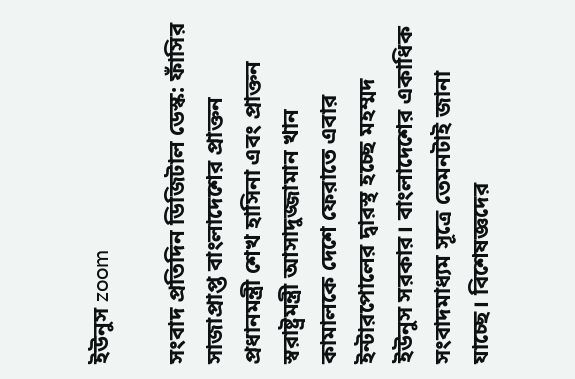ইউনুস zoom

সংবাদ প্রতিদিন ডিজিটাল ডেস্ক: ফাঁসির সাজাপ্রাপ্ত বাংলাদেশের প্রাক্তন প্রধানমন্ত্রী শেখ হাসিনা এবং প্রাক্তন স্বরাষ্ট্রমন্ত্রী আসাদুজ্জামান খান কামালকে দেশে ফেরাতে এবার ইন্টারপোলের দ্বারস্থ হচ্ছে মহম্মদ ইউনুস সরকার। বাংলাদেশের একাধিক সংবাদমাধ্যম সূত্রে তেমনটাই জানা যাচ্ছে। বিশেষজ্ঞদের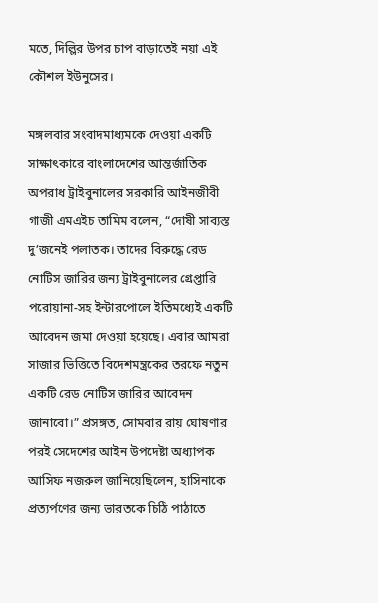মতে, দিল্লির উপর চাপ বাড়াতেই নয়া এই কৌশল ইউনুসের।

মঙ্গলবার সংবাদমাধ্যমকে দেওয়া একটি সাক্ষাৎকারে বাংলাদেশের আন্তর্জাতিক অপরাধ ট্রাইবুনালের সরকারি আইনজীবী গাজী এমএইচ তামিম বলেন, “দোষী সাব্যস্ত দু’জনেই পলাতক। তাদের বিরুদ্ধে রেড নোটিস জারির জন্য ট্রাইবুনালের গ্রেপ্তারি পরোয়ানা-সহ ইন্টারপোলে ইতিমধ্যেই একটি আবেদন জমা দেওয়া হয়েছে। এবার আমরা সাজার ভিত্তিতে বিদেশমন্ত্রকের তরফে নতুন একটি রেড নোটিস জারির আবেদন জানাবো।” প্রসঙ্গত, সোমবার রায় ঘোষণার পরই সেদেশের আইন উপদেষ্টা অধ্যাপক আসিফ নজরুল জানিয়েছিলেন, হাসিনাকে প্রত্যর্পণের জন্য ভারতকে চিঠি পাঠাতে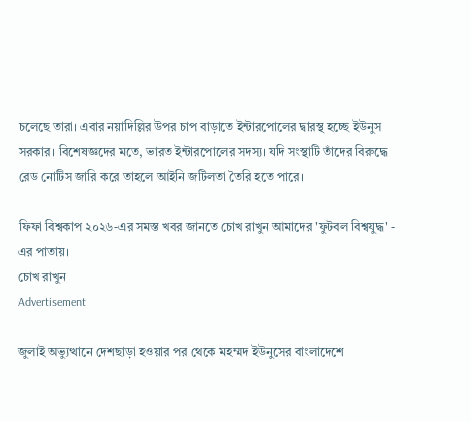চলেছে তারা। এবার নয়াদিল্লির উপর চাপ বাড়াতে ইন্টারপোলের দ্বারস্থ হচ্ছে ইউনুস সরকার। বিশেষজ্ঞদের মতে, ভারত ইন্টারপোলের সদস্য। যদি সংস্থাটি তাঁদের বিরুদ্ধে রেড নোটিস জারি করে তাহলে আইনি জটিলতা তৈরি হতে পারে।

ফিফা বিশ্বকাপ ২০২৬-এর সমস্ত খবর জানতে চোখ রাখুন আমাদের 'ফুটবল বিশ্বযুদ্ধ' - এর পাতায়।
চোখ রাখুন
Advertisement

জুলাই অভ্যুত্থানে দেশছাড়া হওয়ার পর থেকে মহম্মদ ইউনুসের বাংলাদেশে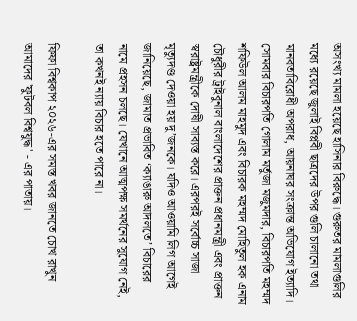অসংখ্য মামলা হয়েছে হাসিনার বিরুদ্ধে। গুরুতর মামলাগুলির মধ্যে রয়েছে জুলাই বিপ্লবী ছাত্রদের উপর গুলি চালানো তথা মানবতাবিরোধী অপরাধ, আয়নাঘর সংক্রান্ত অভিযোগ ইত্যাদি। সোমবার বিচারপতি গোলাম মর্তুজা মজুমদার, বিচারপতি মহম্মদ শফিউল আলম মাহমুদ এবং বিচারক মহম্মদ মোহিতুল হক এনাম চৌধুরীর ট্রাইবুনাল বাংলাদেশের প্রাক্তন প্রধানমন্ত্রী এবং প্রাক্তন স্বরাষ্ট্রমন্ত্রীকে দোষী সাব্যস্ত করে। এরপরই সর্বোচ্চ সাজা মৃত্যুদণ্ড দেওয়া হয় দু’জনকে। যদিও আওয়ামি লিগ আগেই জানিয়েছে, জামাত প্রভাবিত ‘ক্যাঙারু আদলতে’ বিচারের নামে প্রহসন চলছে। যেখানে আত্মপক্ষ সমর্থনের সুযোগ নেই, তা কখনই ন্যায় বিচার হতে পারে না।

ফিফা বিশ্বকাপ ২০২৬-এর সমস্ত খবর জানতে চোখ রাখুন আমাদের 'ফুটবল বিশ্বযুদ্ধ' - এর পাতায়।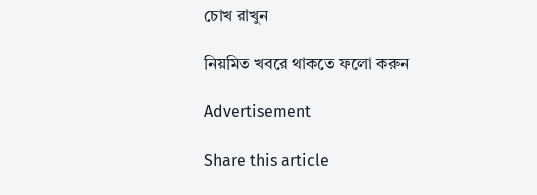চোখ রাখুন

নিয়মিত খবরে থাকতে ফলো করুন

Advertisement

Share this article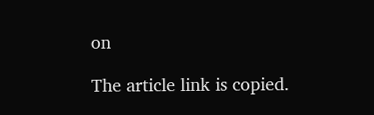on

The article link is copied.